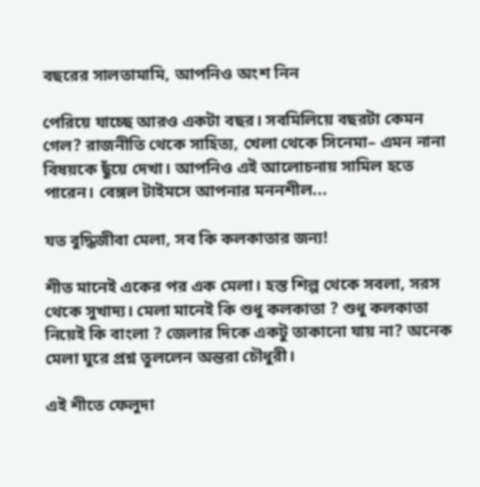বছরের সালতামামি, আপনিও অংশ নিন ‌

পেরিয়ে যাচ্ছে আরও একটা বছর। সবমিলিয়ে বছরটা কেমন গেল? রাজনীতি থেকে সাহিত্য, খেলা থেকে সিনেমা– এমন নানা বিষয়কে ছুঁয়ে দেখা। আপনিও এই আলোচনায় সামিল হতে পারেন। বেঙ্গল টাইমসে আপনার মননশীল...

যত বুদ্ধিজীবা মেলা, সব কি কলকাতার জন্য!

শীত মানেই একের পর এক মেলা। হস্ত শিল্প থেকে সবলা, সরস থেকে সুখাদ্য। মেলা মানেই কি শুধু কলকাতা ? শুধু কলকাতা নিয়েই কি বাংলা ? জেলার দিকে একটু তাকানো যায় না? অনেক মেলা ঘুরে প্রশ্ন তুললেন অন্তরা চৌধুরী।

এই শীতে ফেলুদা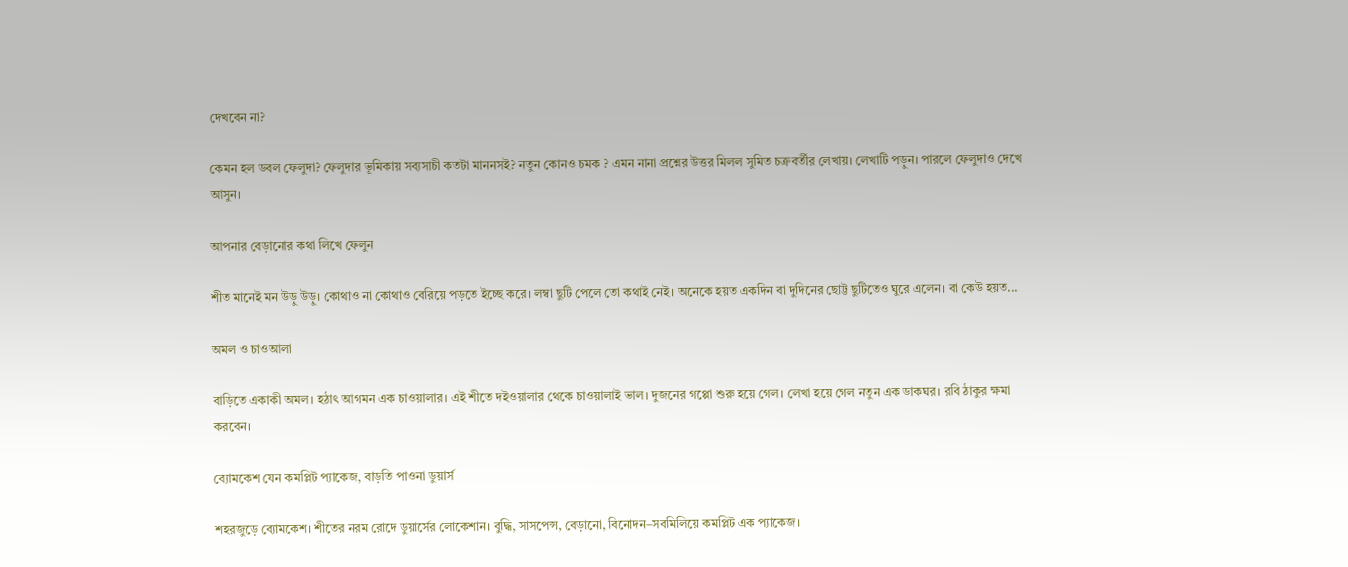দেখবেন না?

কেমন হল ডবল ফেলুদা? ফেলুদার ভূমিকায় সব্যসাচী কতটা মাননসই? নতুন কোনও চমক ? এমন নানা প্রশ্নের উত্তর মিলল সুমিত চক্রবর্তীর লেখায়। লেখাটি পড়ুন। পারলে ফেলুদাও দেখে আসুন।

আপনার বেড়ানোর কথা লিখে ফেলুন

শীত মানেই মন উড়ু উড়ু। কোথাও না কোথাও বেরিয়ে পড়তে ইচ্ছে করে। লম্বা ছুটি পেলে তো কথাই নেই। অনেকে হয়ত একদিন বা দুদিনের ছোট্ট ছুটিতেও ঘুরে এলেন। বা কেউ হয়ত...

অমল ও চাওআলা

বাড়িতে একাকী অমল। হঠাৎ আগমন এক চাওয়ালার। এই শীতে দইওয়ালার থেকে চাওয়ালাই ভাল। দুজনের গপ্পো শুরু হয়ে গেল। লেখা হয়ে গেল নতুন এক ডাকঘর। রবি ঠাকুর ক্ষমা করবেন।

ব্যোমকেশ যেন কমপ্লিট প্যাকেজ, বাড়তি পাওনা ডুয়ার্স

শহরজুড়ে ব্যোমকেশ। শীতের নরম রোদে ডুয়ার্সের লোকেশান। বুদ্ধি, সাসপেন্স, বেড়ানো, বিনোদন–সবমিলিয়ে কমপ্লিট এক প্যাকেজ।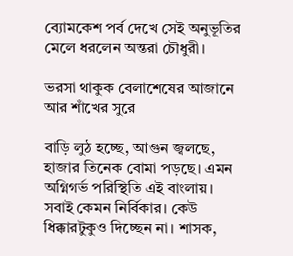ব্যোমকেশ পর্ব দেখে সেই অনুভূতির মেলে ধরলেন অন্তরা চৌধুরী।

ভরসা থাকুক বেলাশেষের আজানে আর শাঁখের সুরে

বাড়ি লুঠ হচ্ছে, আগুন জ্বলছে, হাজার তিনেক বোমা পড়ছে। এমন অগ্নিগর্ভ পরিস্থিতি এই বাংলায়। সবাই কেমন নির্বিকার। কেউ ধিক্কারটুকুও দিচ্ছেন না। শাসক,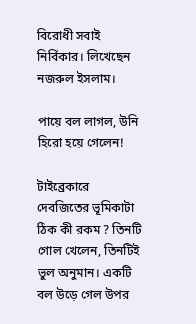বিরোধী সবাই নির্বিকার। লিখেছেন নজরুল ইসলাম।

পায়ে বল লাগল, উনি হিরো হয়ে গেলেন!

টাইব্রেকারে দেবজিতের ভূমিকাটা ঠিক কী রকম ? তিনটি গোল খেলেন, তিনটিই ভুল অনুমান। একটি বল উড়ে গেল উপর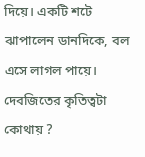দিয়ে। একটি শটে ঝাপালেন ডানদিকে, বল এসে লাগল পায়ে। দেবজিতের কৃতিত্বটা কোথায় ?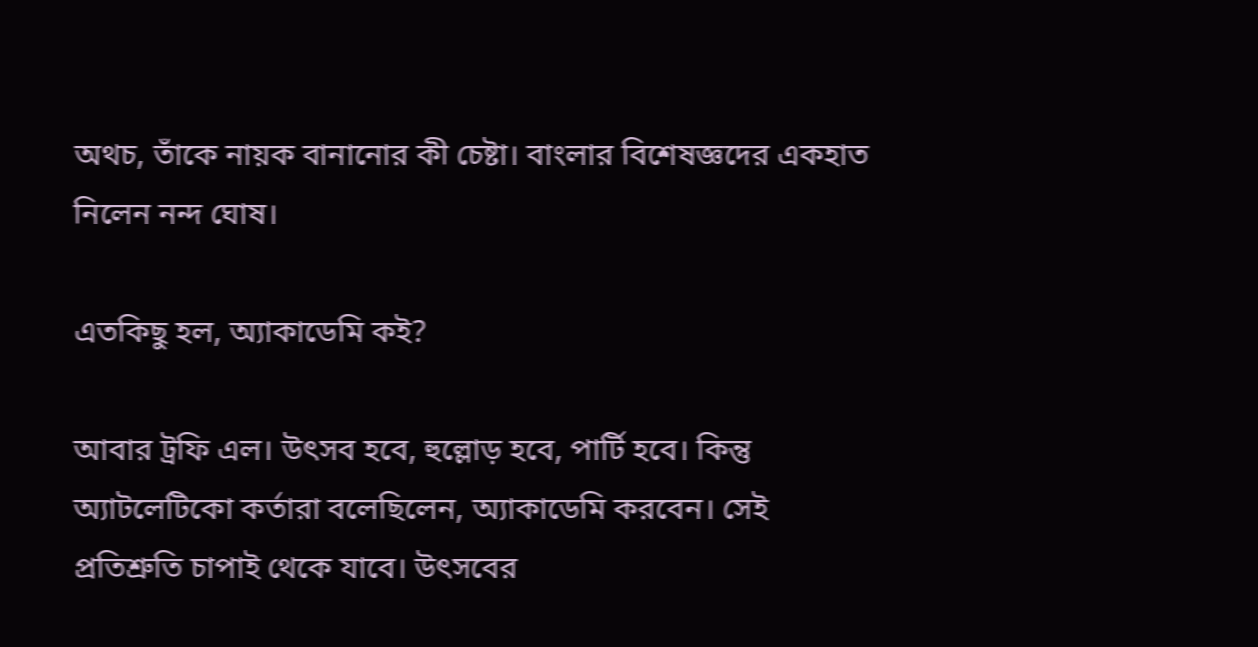অথচ, তাঁকে নায়ক বানানোর কী চেষ্টা। বাংলার বিশেষজ্ঞদের একহাত নিলেন নন্দ ঘোষ।

এতকিছু হল, অ্যাকাডেমি কই?

আবার ট্রফি এল। উৎসব হবে, হুল্লোড় হবে, পার্টি হবে। কিন্তু অ্যাটলেটিকো কর্তারা বলেছিলেন, অ্যাকাডেমি করবেন। সেই প্রতিশ্রুতি চাপাই থেকে যাবে। উৎসবের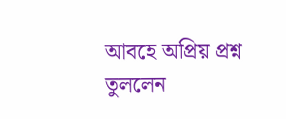আবহে অপ্রিয় প্রশ্ন তুললেন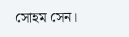সোহম সেন।